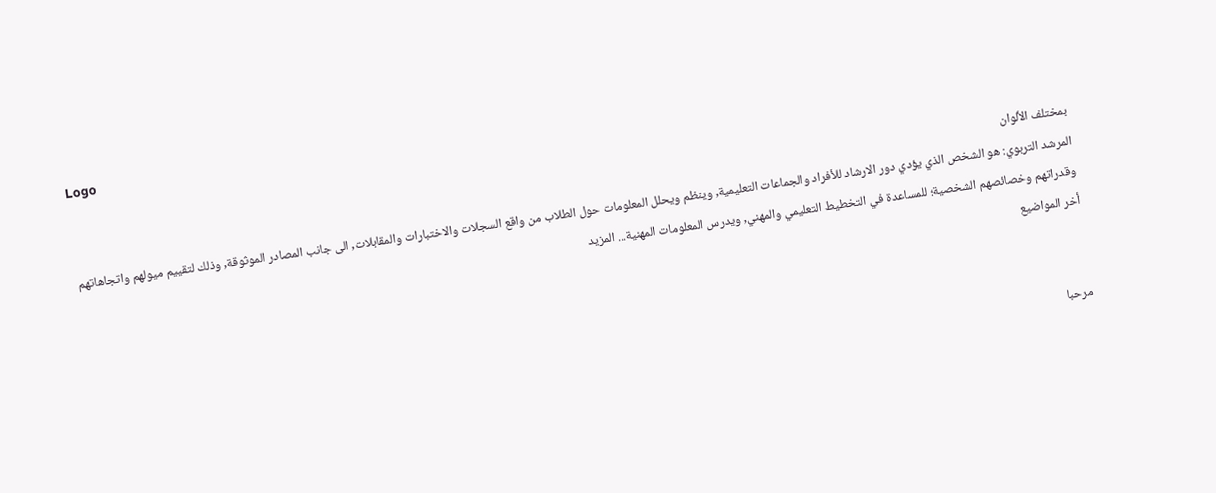Logo

بمختلف الألوان
المرشد التربوي: هو الشخص الذي يؤدي دور الارشاد للأفراد والجماعات التعليمية, وينظم ويحلل المعلومات حول الطلاب من واقع السجلات والاختبارات والمقابلات, الى جانب المصادر الموثوقة, وذلك لتقييم ميولهم واتجاهاتهم وقدراتهم وخصائصهم الشخصية؛ للمساعدة في التخطيط التعليمي والمهني, ويدرس المعلومات المهنية... المزيد
أخر المواضيع


مرحبا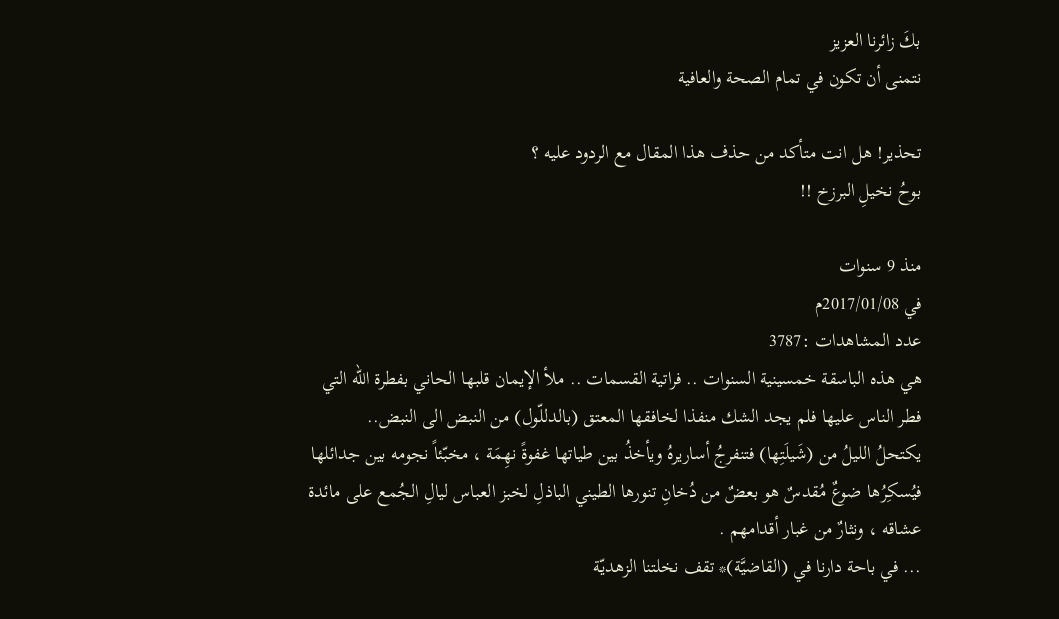بكَ زائرنا العزيز
نتمنى أن تكون في تمام الصحة والعافية

تحذير! هل انت متأكد من حذف هذا المقال مع الردود عليه ؟
بوحُ نخيلِ البرزخ !!

منذ 9 سنوات
في 2017/01/08م
عدد المشاهدات :3787
هي هذه الباسقة خمسينية السنوات .. فراتية القسمات .. ملأ الإيمان قلبها الحاني بفطرة الله التي فطر الناس عليها فلم يجد الشك منفذا لخافقها المعتق (بالدللّول) من النبض الى النبض..
يكتحلُ الليلُ من (شَيلَتِها) فتنفرجُ أساريرهُ ويأخذُ بين طياتها غفوةً نهِمَة ، مخبّئاً نجومه بين جدائلها فيُسكِرُها ضوعٌ مُقدسٌ هو بعضٌ من دُخانِ تنورها الطيني الباذلِ لخبز العباس ليالِ الجُمع على مائدة عشاقه ، ونثارٌ من غبار أقدامهم .
... في باحة دارنا في (القاضيَّة)* تقف نخلتنا الزهديّة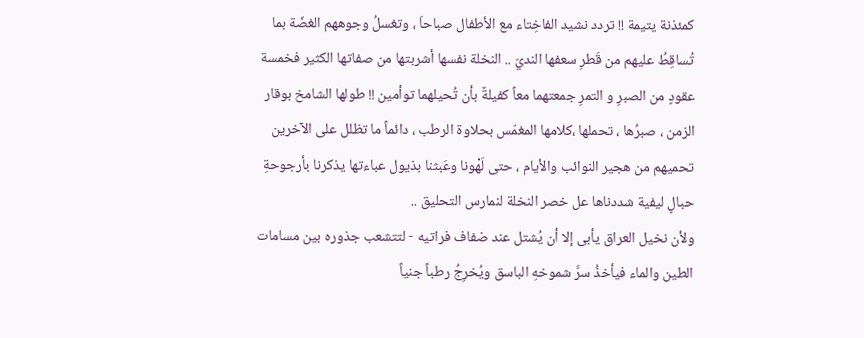كمئذنة يتيمة !! تردد نشيد الفاخِتاء مع الأطفال صباحاَ ، وتغسلُ وجوههم الغضّة بما تُساقِطُ عليهم من قَطرِ سعفها النديّ .. النخلة نفسها أشربتها من صفاتها الكثير فخمسة عقودٍ من الصبرِ و التمرِ جمعتهما معاً كفيلةٌ بأن تُحيلهما توأمين !! طولها الشامخ بوقار الزمن ، صبرُها ، تحملها ،كلامها المغمّس بحلاوة الرطب ، دائماً ما تظلل على الآخرين تحميهم من هجير النوائب والأيام ، حتى لَهْونا وعَبثنا بذيول عباءتها يذكرنا بأرجوحةِ حبالٍ ليفية شددناها عل خصر النخلة لنمارس التحليق ..
ولأن نخيل العراق يأبى إلا أن يُشتل عند ضفاف فراتيه - لتتشعب جذوره بين مسامات الطين والماء فيأخذُ سرَّ شموخهِ الباسق ويُخرِجُ رطباً جنياً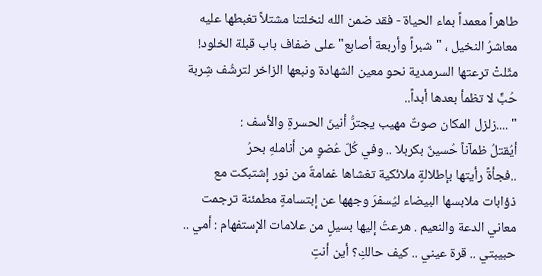طاهراً معمداً بماء الحياة - فقد ضمن الله لنخلتنا مشتلاً تغبطها عليه معاشرُ النخيل ، "شبراً وأربعة أصابع" على ضفاف باب قبلة الخلود! مثّلتْ ترعتها السرمدية نحو معين الشهادة ونبعها الزاخر لترشُف شِربة حُبٍّ لا تظمأ بعدها أبداً..
" ....زلزل المكان صوتٌ مهيب يجترُّ أنينَ الحسرةِ والأسف :
أيُقتلُ ظمآناً حُسينٌ بكربلا .. وفي كُلّ عُضوٍ من أناملهِ بحرُ
..فجأةً رأيتها بإطلالةٍ ملائكية تغشاها غمامةٌ من نور إشتبكت مع ذؤابات ملابسها البيضاء ليُسفرَ وجهها عن إبتسامةٍ مطمئنة ترجمت معاني الدعة والنعيم . هرعتُ إليها بسيلٍ من علامات الإستفهام : أمي .. حبيبتي .. قرة عيني .. كيف حالكِ؟ أين أنتِ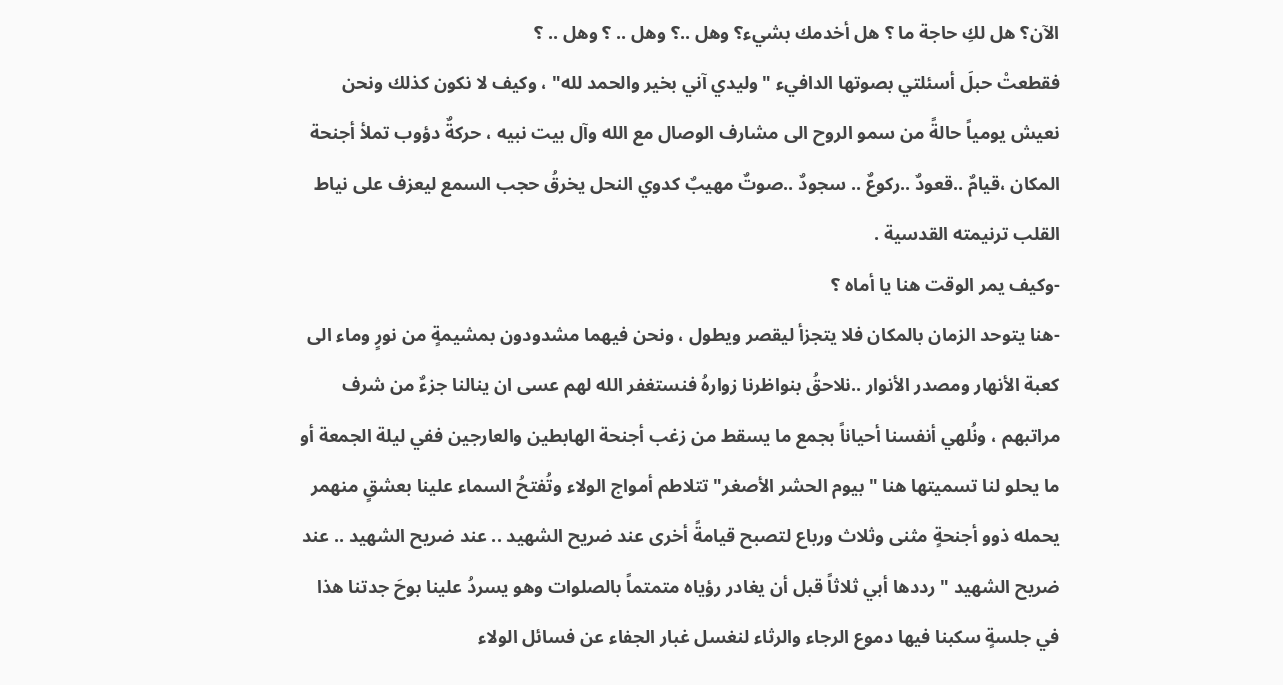الآن؟ هل لكِ حاجة ما ؟ هل أخدمك بشيء؟ وهل ..؟ وهل .. ؟ وهل .. ؟
فقطعتْ حبلَ أسئلتي بصوتها الدافيء "وليدي آني بخير والحمد لله" ، وكيف لا نكون كذلك ونحن نعيش يومياً حالةً من سمو الروح الى مشارف الوصال مع الله وآل بيت نبيه ، حركةٌ دؤوب تملأ أجنحة المكان ،قيامٌ ..قعودٌ ..ركوعٌ .. سجودٌ ..صوتٌ مهيبٌ كدوي النحل يخرقُ حجب السمع ليعزف على نياط القلب ترنيمته القدسية .
-وكيف يمر الوقت هنا يا أماه ؟
-هنا يتوحد الزمان بالمكان فلا يتجزأ ليقصر ويطول ، ونحن فيهما مشدودون بمشيمةٍ من نورٍ وماء الى كعبة الأنهار ومصدر الأنوار ..نلاحقُ بنواظرنا زوارهُ فنستغفر الله لهم عسى ان ينالنا جزءٌ من شرف مراتبهم ، ونُلهي أنفسنا أحياناً بجمع ما يسقط من زغب أجنحة الهابطين والعارجين ففي ليلة الجمعة أو ما يحلو لنا تسميتها هنا "بيوم الحشر الأصغر" تتلاطم أمواج الولاء وتُفتحُ السماء علينا بعشقٍ منهمر يحمله ذوو أجنحةٍ مثنى وثلاث ورباع لتصبح قيامةً أخرى عند ضريح الشهيد .. عند ضريح الشهيد .. عند ضريح الشهيد " رددها أبي ثلاثاً قبل أن يغادر رؤياه متمتماً بالصلوات وهو يسردُ علينا بوحَ جدتنا هذا في جلسةٍ سكبنا فيها دموع الرجاء والرثاء لنغسل غبار الجفاء عن فسائل الولاء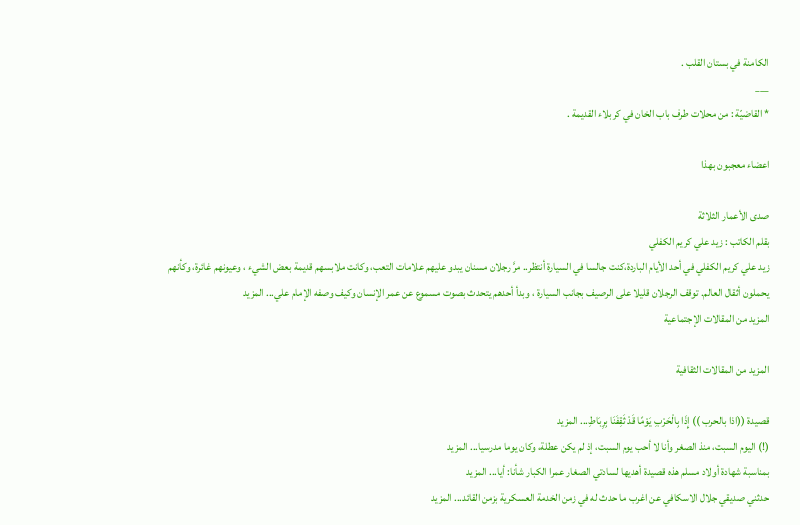الكامنة في بستان القلب .
___
* القاضيّة : من محلات طرف باب الخان في كربلاء القديمة .

اعضاء معجبون بهذا

صدى الأعمار الثلاثة
بقلم الكاتب : زيد علي كريم الكفلي
زيد علي كريم الكفلي في أحد الأيام الباردة،كنت جالسا في السيارة أنتظر.. مرَّ رجلان مسنان يبدو عليهم علامات التعب، وكانت ملابسهم قديمة بعض الشيء ، وعيونهم غائرة، وكأنهم يحملون أثقال العالم. توقف الرجلان قليلا على الرصيف بجانب السيارة ، وبدأ أحدهم يتحدث بصوت مسموع عن عمر الإنسان وكيف وصفه الإمام علي... المزيد
المزيد من المقالات الإجتماعية

المزيد من المقالات الثقافية

قصيدة ((اذا بالحرب )) إِذَا بِالْحَرْبِ يَوْمًا قَدْ ثَقِفَنَا بِرِبَاطِ... المزيد
(!) اليوم السبت، منذ الصغر وأنا لا أحب يوم السبت، إذ لم يكن عطلة، وكان يوما مدرسيا... المزيد
بمناسبة شهادة أولاد مسلم هذه قصيدة أهديها لسادتي الصغار عمرا الكبار شأنا: أيا... المزيد
حدثني صديقي جلال الاسكافي عن اغرب ما حدث له في زمن الخدمة العسكرية بزمن القائد... المزيد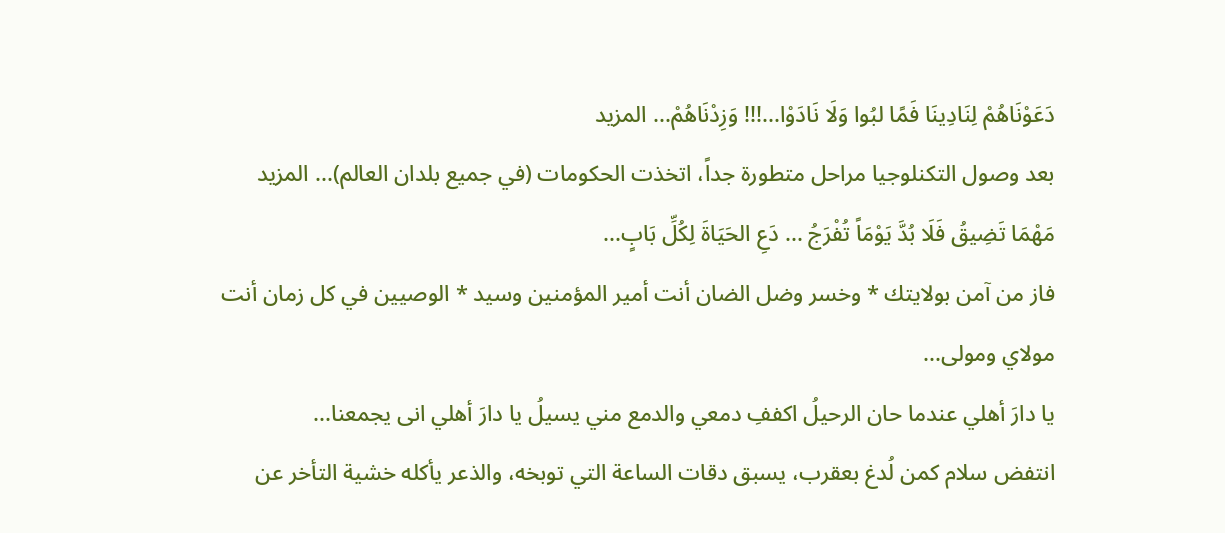دَعَوْنَاهُمْ لِنَادِينَا فَمًا لبُوا وَلَا نَادَوْا...!!! وَزِدْنَاهُمْ... المزيد
بعد وصول التكنلوجيا مراحل متطورة جداً، اتخذت الحكومات (في جميع بلدان العالم)... المزيد
مَهْمَا تَضِيقُ فَلَا بُدَّ يَوْمَاً تُفْرَجُ ... دَعِ الحَيَاةَ لِكُلِّ بَابٍ...
فاز من آمن بولايتك * وخسر وضل الضان أنت أمير المؤمنين وسيد * الوصيين في كل زمان أنت مولاي ومولى...
يا دارَ أهلي عندما حان الرحيلُ اكففِ دمعي والدمع مني يسيلُ يا دارَ أهلي انى يجمعنا...
انتفض سلام كمن لُدغ بعقرب، يسبق دقات الساعة التي توبخه، والذعر يأكله خشية التأخر عن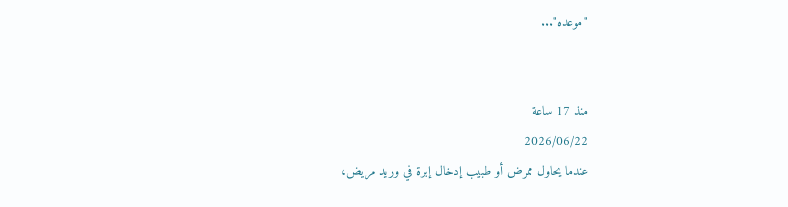"موعده"...


منذ 17 ساعة
2026/06/22
عندما يحاول ممرض أو طبيب إدخال إبرة في وريد مريض،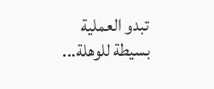تبدو العملية بسيطة للوهلة...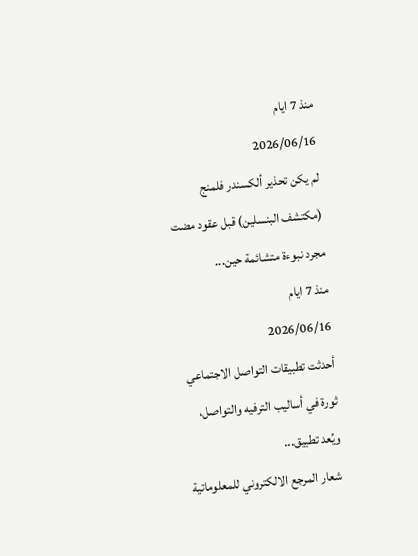منذ 7 ايام
2026/06/16
لم يكن تحذير ألكسندر فلمنج (مكتشف البنسلين) قبل عقود مضت مجرد نبوءة متشائمة حين...
منذ 7 ايام
2026/06/16
أحدثت تطبيقات التواصل الاجتماعي ثورة في أساليب الترفيه والتواصل، ويُعد تطبيق...
 شعار المرجع الالكتروني للمعلوماتية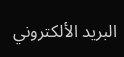البريد الألكتروني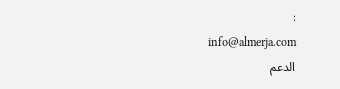:
info@almerja.com
الدعم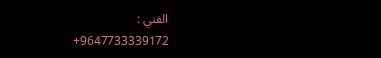الفني :
9647733339172+